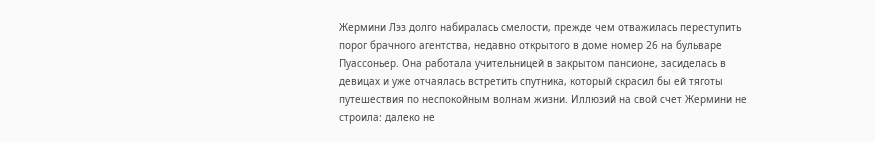Жермини Лэз долго набиралась смелости, прежде чем отважилась переступить порог брачного агентства, недавно открытого в доме номер 26 на бульваре Пуассоньер. Она работала учительницей в закрытом пансионе, засиделась в девицах и уже отчаялась встретить спутника, который скрасил бы ей тяготы путешествия по неспокойным волнам жизни. Иллюзий на свой счет Жермини не строила: далеко не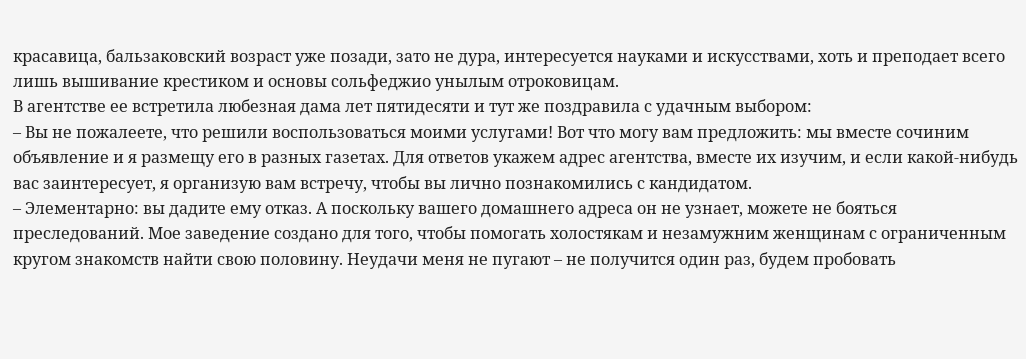красавица, бальзаковский возраст уже позади, зато не дура, интересуется науками и искусствами, хоть и преподает всего лишь вышивание крестиком и основы сольфеджио унылым отроковицам.
В агентстве ее встретила любезная дама лет пятидесяти и тут же поздравила с удачным выбором:
– Вы не пожалеете, что решили воспользоваться моими услугами! Вот что могу вам предложить: мы вместе сочиним объявление и я размещу его в разных газетах. Для ответов укажем адрес агентства, вместе их изучим, и если какой-нибудь вас заинтересует, я организую вам встречу, чтобы вы лично познакомились с кандидатом.
– Элементарно: вы дадите ему отказ. А поскольку вашего домашнего адреса он не узнает, можете не бояться преследований. Мое заведение создано для того, чтобы помогать холостякам и незамужним женщинам с ограниченным кругом знакомств найти свою половину. Неудачи меня не пугают – не получится один раз, будем пробовать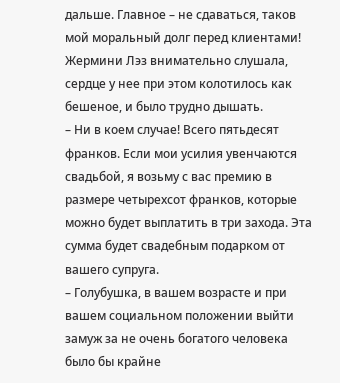дальше. Главное – не сдаваться, таков мой моральный долг перед клиентами!
Жермини Лэз внимательно слушала, сердце у нее при этом колотилось как бешеное, и было трудно дышать.
– Ни в коем случае! Всего пятьдесят франков. Если мои усилия увенчаются свадьбой, я возьму с вас премию в размере четырехсот франков, которые можно будет выплатить в три захода. Эта сумма будет свадебным подарком от вашего супруга.
– Голубушка, в вашем возрасте и при вашем социальном положении выйти замуж за не очень богатого человека было бы крайне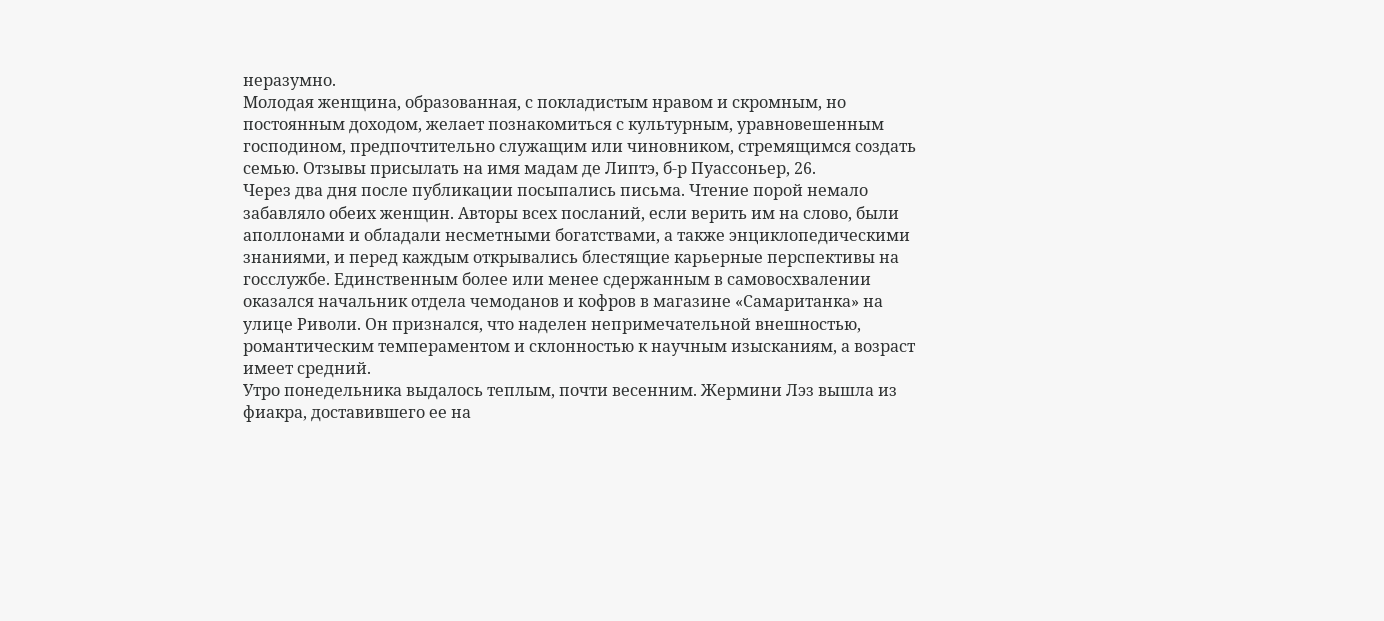неразумно.
Молодая женщина, образованная, с покладистым нравом и скромным, но постоянным доходом, желает познакомиться с культурным, уравновешенным господином, предпочтительно служащим или чиновником, стремящимся создать семью. Отзывы присылать на имя мадам де Липтэ, б-р Пуассоньер, 26.
Через два дня после публикации посыпались письма. Чтение порой немало забавляло обеих женщин. Авторы всех посланий, если верить им на слово, были аполлонами и обладали несметными богатствами, а также энциклопедическими знаниями, и перед каждым открывались блестящие карьерные перспективы на госслужбе. Единственным более или менее сдержанным в самовосхвалении оказался начальник отдела чемоданов и кофров в магазине «Самаританка» на улице Риволи. Он признался, что наделен непримечательной внешностью, романтическим темпераментом и склонностью к научным изысканиям, а возраст имеет средний.
Утро понедельника выдалось теплым, почти весенним. Жермини Лэз вышла из фиакра, доставившего ее на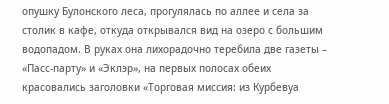опушку Булонского леса, прогулялась по аллее и села за столик в кафе, откуда открывался вид на озеро с большим водопадом. В руках она лихорадочно теребила две газеты – «Пасс-парту» и «Эклэр», на первых полосах обеих красовались заголовки «Торговая миссия: из Курбевуа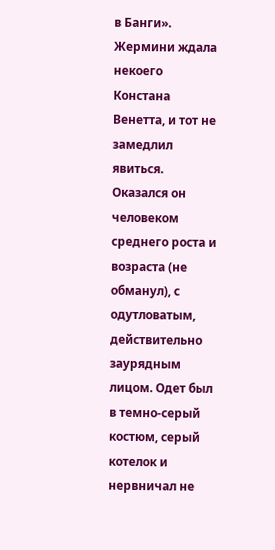в Банги».
Жермини ждала некоего Констана Венетта, и тот не замедлил явиться. Оказался он человеком среднего роста и возраста (не обманул), с одутловатым, действительно заурядным лицом. Одет был в темно-серый костюм, серый котелок и нервничал не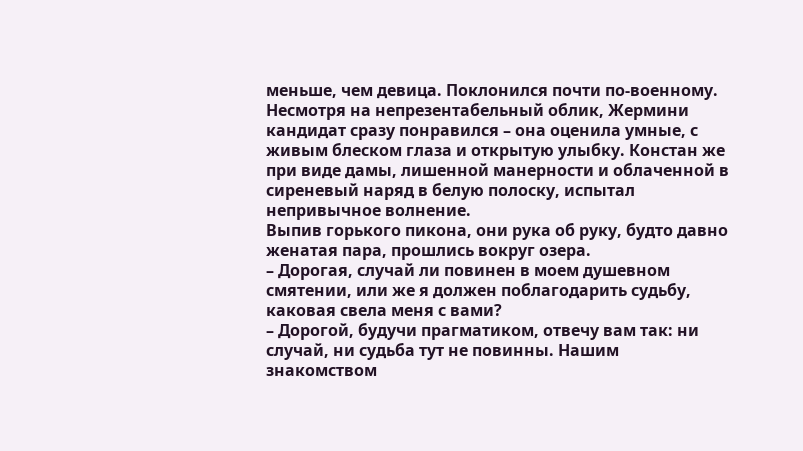меньше, чем девица. Поклонился почти по-военному. Несмотря на непрезентабельный облик, Жермини кандидат сразу понравился – она оценила умные, с живым блеском глаза и открытую улыбку. Констан же при виде дамы, лишенной манерности и облаченной в сиреневый наряд в белую полоску, испытал непривычное волнение.
Выпив горького пикона, они рука об руку, будто давно женатая пара, прошлись вокруг озера.
– Дорогая, случай ли повинен в моем душевном смятении, или же я должен поблагодарить судьбу, каковая свела меня с вами?
– Дорогой, будучи прагматиком, отвечу вам так: ни случай, ни судьба тут не повинны. Нашим знакомством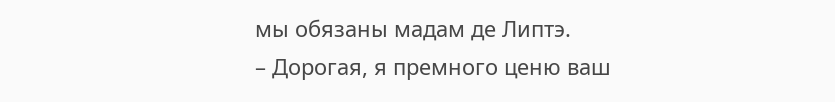мы обязаны мадам де Липтэ.
– Дорогая, я премного ценю ваш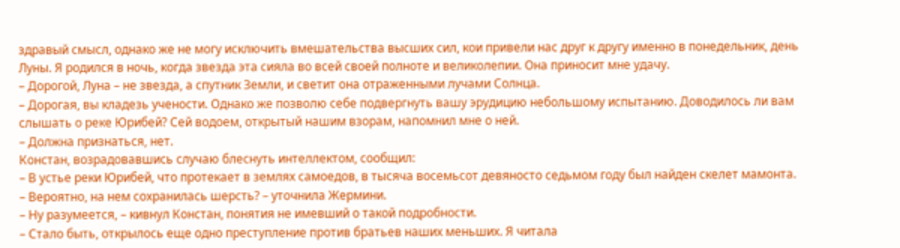здравый смысл, однако же не могу исключить вмешательства высших сил, кои привели нас друг к другу именно в понедельник, день Луны. Я родился в ночь, когда звезда эта сияла во всей своей полноте и великолепии. Она приносит мне удачу.
– Дорогой, Луна – не звезда, а спутник Земли, и светит она отраженными лучами Солнца.
– Дорогая, вы кладезь учености. Однако же позволю себе подвергнуть вашу эрудицию небольшому испытанию. Доводилось ли вам слышать о реке Юрибей? Сей водоем, открытый нашим взорам, напомнил мне о ней.
– Должна признаться, нет.
Констан, возрадовавшись случаю блеснуть интеллектом, сообщил:
– В устье реки Юрибей, что протекает в землях самоедов, в тысяча восемьсот девяносто седьмом году был найден скелет мамонта.
– Вероятно, на нем сохранилась шерсть? – уточнила Жермини.
– Ну разумеется, – кивнул Констан, понятия не имевший о такой подробности.
– Стало быть, открылось еще одно преступление против братьев наших меньших. Я читала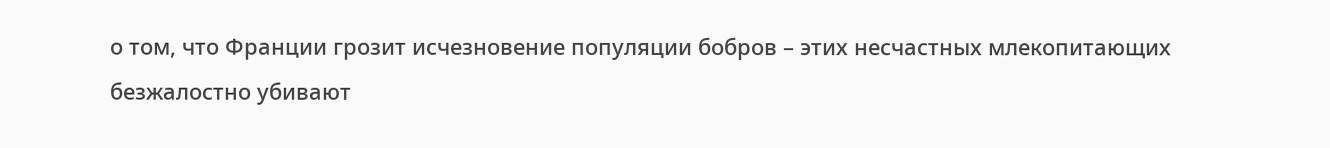о том, что Франции грозит исчезновение популяции бобров – этих несчастных млекопитающих безжалостно убивают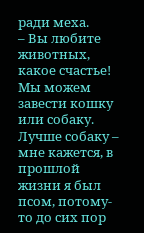ради меха.
– Вы любите животных, какое счастье! Мы можем завести кошку или собаку. Лучше собаку – мне кажется, в прошлой жизни я был псом, потому-то до сих пор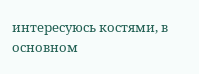интересуюсь костями, в основном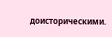доисторическими.